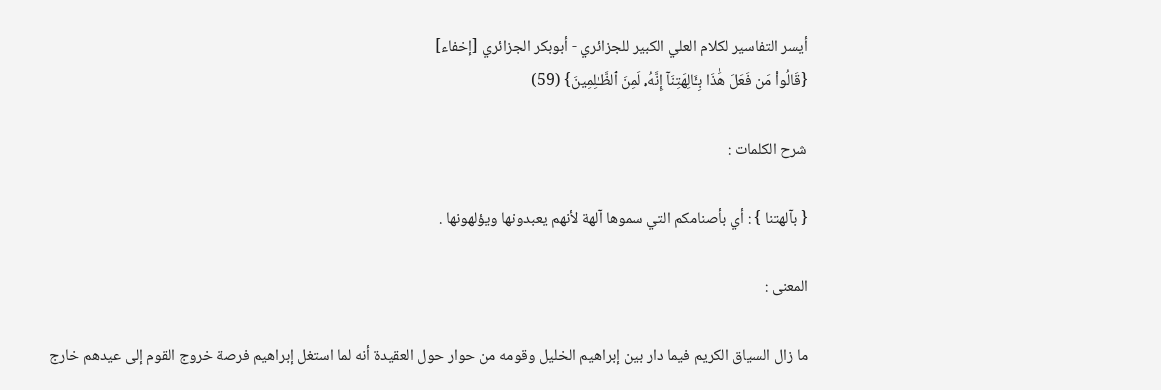أيسر التفاسير لكلام العلي الكبير للجزائري - أبوبكر الجزائري [إخفاء]
{قَالُواْ مَن فَعَلَ هَٰذَا بِـَٔالِهَتِنَآ إِنَّهُۥ لَمِنَ ٱلظَّـٰلِمِينَ} (59)

شرح الكلمات :

{ بآلهتنا } : أي بأصنامكم التي سموها آلهة لأنهم يعبدونها ويؤلهونها .

المعنى :

ما زال السياق الكريم فيما دار بين إبراهيم الخليل وقومه من حوار حول العقيدة أنه لما استغل إبراهيم فرصة خروج القوم إلى عيدهم خارج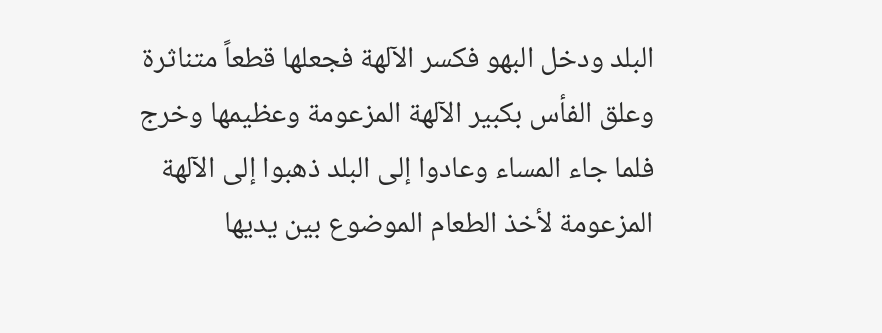البلد ودخل البهو فكسر الآلهة فجعلها قطعاً متناثرة وعلق الفأس بكبير الآلهة المزعومة وعظيمها وخرج فلما جاء المساء وعادوا إلى البلد ذهبوا إلى الآلهة المزعومة لأخذ الطعام الموضوع بين يديها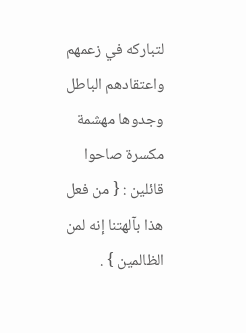لتباركه في زعمهم واعتقادهم الباطل وجدوها مهشمة مكسرة صاحوا قائلين : { من فعل هذا بآلهتنا إنه لمن الظالمين } .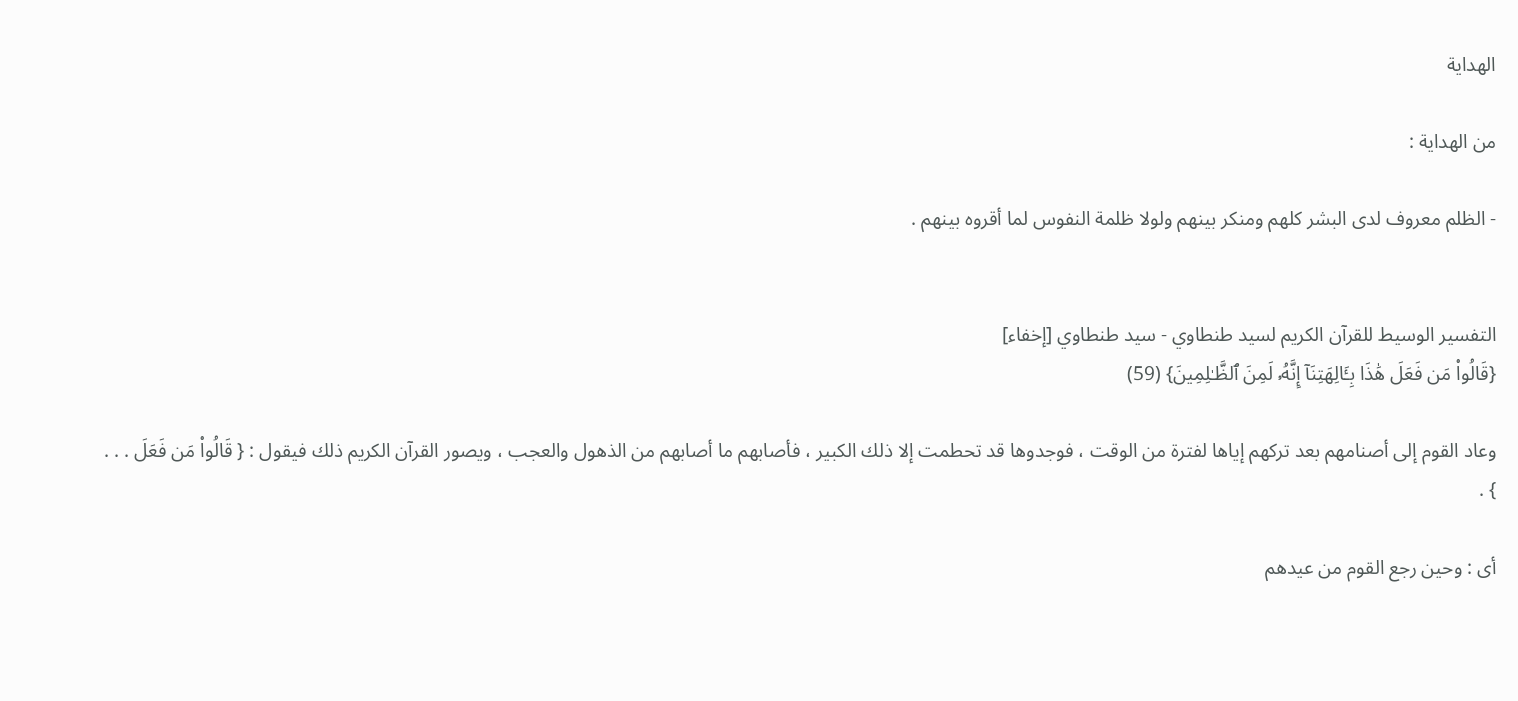الهداية

من الهداية :

- الظلم معروف لدى البشر كلهم ومنكر بينهم ولولا ظلمة النفوس لما أقروه بينهم .


التفسير الوسيط للقرآن الكريم لسيد طنطاوي - سيد طنطاوي [إخفاء]
{قَالُواْ مَن فَعَلَ هَٰذَا بِـَٔالِهَتِنَآ إِنَّهُۥ لَمِنَ ٱلظَّـٰلِمِينَ} (59)

وعاد القوم إلى أصنامهم بعد تركهم إياها لفترة من الوقت ، فوجدوها قد تحطمت إلا ذلك الكبير ، فأصابهم ما أصابهم من الذهول والعجب ، ويصور القرآن الكريم ذلك فيقول : { قَالُواْ مَن فَعَلَ . . . } .

أى : وحين رجع القوم من عيدهم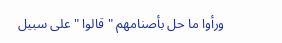ورأوا ما حل بأصنامهم " قالوا " على سبيل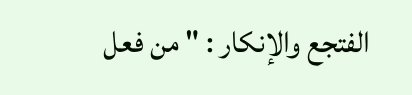الفتجع والإنكار : " من فعل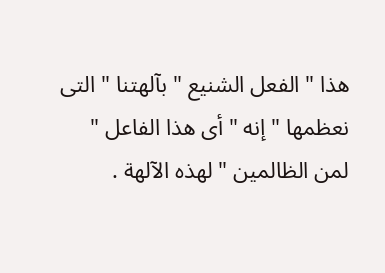هذا " الفعل الشنيع " بآلهتنا " التى نعظمها " إنه " أى هذا الفاعل " لمن الظالمين " لهذه الآلهة .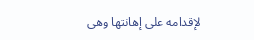لإقدامه على إهانتها وهى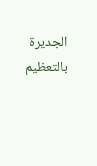الجديرة بالتعظيم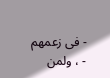- فى زعمهم - ، ولمن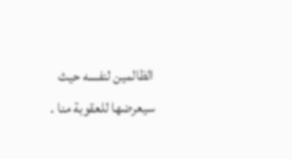الظالمين لنفسه حيث سيعرضها للعقوبة منا .